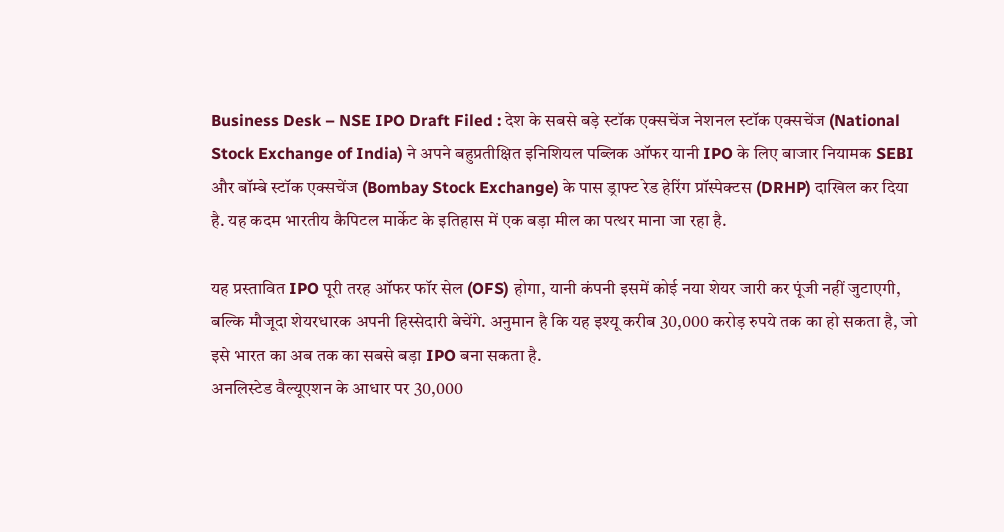Business Desk – NSE IPO Draft Filed : देश के सबसे बड़े स्टॉक एक्सचेंज नेशनल स्टॉक एक्सचेंज (National Stock Exchange of India) ने अपने बहुप्रतीक्षित इनिशियल पब्लिक ऑफर यानी IPO के लिए बाजार नियामक SEBI और बॉम्बे स्टॉक एक्सचेंज (Bombay Stock Exchange) के पास ड्राफ्ट रेड हेरिंग प्रॉस्पेक्टस (DRHP) दाखिल कर दिया है. यह कदम भारतीय कैपिटल मार्केट के इतिहास में एक बड़ा मील का पत्थर माना जा रहा है.

यह प्रस्तावित IPO पूरी तरह ऑफर फॉर सेल (OFS) होगा, यानी कंपनी इसमें कोई नया शेयर जारी कर पूंजी नहीं जुटाएगी, बल्कि मौजूदा शेयरधारक अपनी हिस्सेदारी बेचेंगे. अनुमान है कि यह इश्यू करीब 30,000 करोड़ रुपये तक का हो सकता है, जो इसे भारत का अब तक का सबसे बड़ा IPO बना सकता है.
अनलिस्टेड वैल्यूएशन के आधार पर 30,000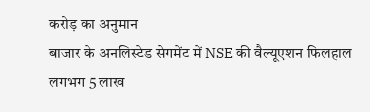करोड़ का अनुमान
बाजार के अनलिस्टेड सेगमेंट में NSE की वैल्यूएशन फिलहाल लगभग 5 लाख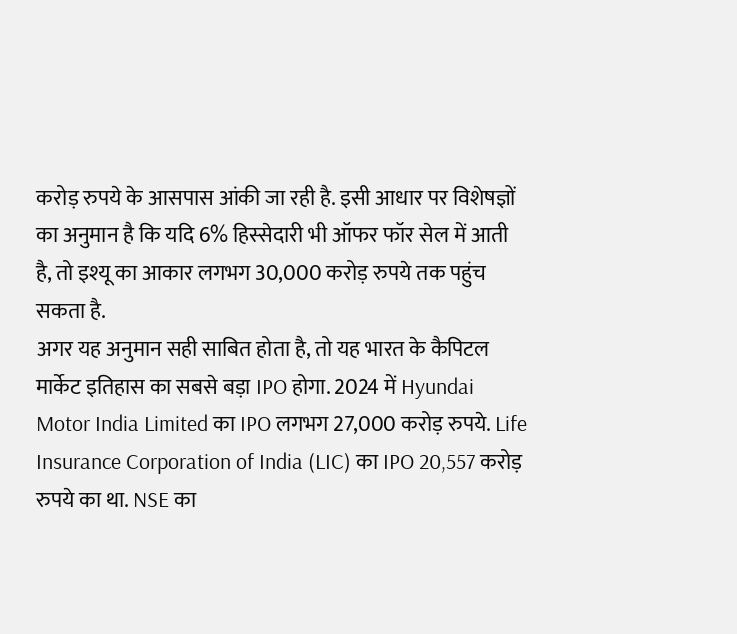करोड़ रुपये के आसपास आंकी जा रही है. इसी आधार पर विशेषज्ञों का अनुमान है कि यदि 6% हिस्सेदारी भी ऑफर फॉर सेल में आती है, तो इश्यू का आकार लगभग 30,000 करोड़ रुपये तक पहुंच सकता है.
अगर यह अनुमान सही साबित होता है, तो यह भारत के कैपिटल मार्केट इतिहास का सबसे बड़ा IPO होगा. 2024 में Hyundai Motor India Limited का IPO लगभग 27,000 करोड़ रुपये. Life Insurance Corporation of India (LIC) का IPO 20,557 करोड़ रुपये का था. NSE का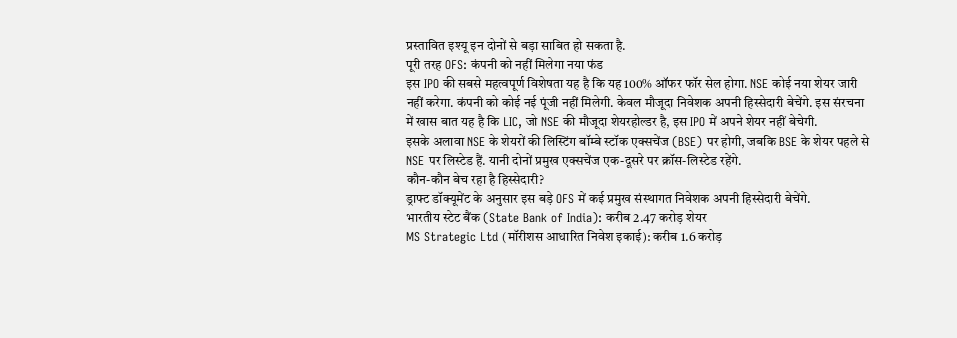प्रस्तावित इश्यू इन दोनों से बड़ा साबित हो सकता है.
पूरी तरह OFS: कंपनी को नहीं मिलेगा नया फंड
इस IPO की सबसे महत्वपूर्ण विशेषता यह है कि यह 100% ऑफर फॉर सेल होगा. NSE कोई नया शेयर जारी नहीं करेगा. कंपनी को कोई नई पूंजी नहीं मिलेगी. केवल मौजूदा निवेशक अपनी हिस्सेदारी बेचेंगे. इस संरचना में खास बात यह है कि LIC, जो NSE की मौजूदा शेयरहोल्डर है, इस IPO में अपने शेयर नहीं बेचेगी.
इसके अलावा NSE के शेयरों की लिस्टिंग बॉम्बे स्टॉक एक्सचेंज (BSE) पर होगी, जबकि BSE के शेयर पहले से NSE पर लिस्टेड हैं. यानी दोनों प्रमुख एक्सचेंज एक-दूसरे पर क्रॉस-लिस्टेड रहेंगे.
कौन-कौन बेच रहा है हिस्सेदारी?
ड्राफ्ट डॉक्यूमेंट के अनुसार इस बड़े OFS में कई प्रमुख संस्थागत निवेशक अपनी हिस्सेदारी बेचेंगे.
भारतीय स्टेट बैंक (State Bank of India): करीब 2.47 करोड़ शेयर
MS Strategic Ltd (मॉरीशस आधारित निवेश इकाई): करीब 1.6 करोड़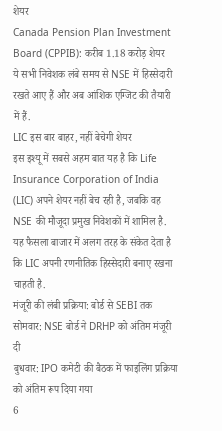शेयर
Canada Pension Plan Investment Board (CPPIB): करीब 1.18 करोड़ शेयर
ये सभी निवेशक लंबे समय से NSE में हिस्सेदारी रखते आए हैं और अब आंशिक एग्जिट की तैयारी में हैं.
LIC इस बार बाहर, नहीं बेचेगी शेयर
इस इश्यू में सबसे अहम बात यह है कि Life Insurance Corporation of India (LIC) अपने शेयर नहीं बेच रही है, जबकि वह NSE की मौजूदा प्रमुख निवेशकों में शामिल है. यह फैसला बाजार में अलग तरह के संकेत देता है कि LIC अपनी रणनीतिक हिस्सेदारी बनाए रखना चाहती है.
मंजूरी की लंबी प्रक्रिया: बोर्ड से SEBI तक
सोमवार: NSE बोर्ड ने DRHP को अंतिम मंजूरी दी
बुधवार: IPO कमेटी की बैठक में फाइलिंग प्रक्रिया को अंतिम रूप दिया गया
6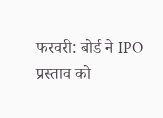फरवरी: बोर्ड ने IPO प्रस्ताव को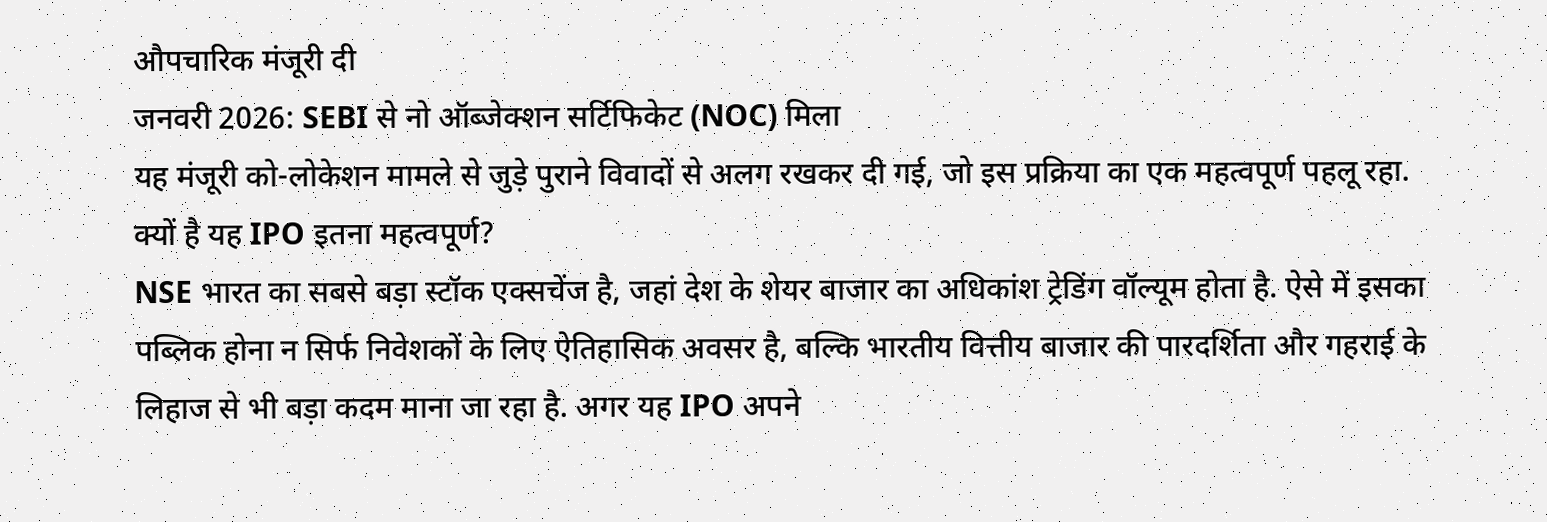औपचारिक मंजूरी दी
जनवरी 2026: SEBI से नो ऑब्जेक्शन सर्टिफिकेट (NOC) मिला
यह मंजूरी को-लोकेशन मामले से जुड़े पुराने विवादों से अलग रखकर दी गई, जो इस प्रक्रिया का एक महत्वपूर्ण पहलू रहा.
क्यों है यह IPO इतना महत्वपूर्ण?
NSE भारत का सबसे बड़ा स्टॉक एक्सचेंज है, जहां देश के शेयर बाजार का अधिकांश ट्रेडिंग वॉल्यूम होता है. ऐसे में इसका पब्लिक होना न सिर्फ निवेशकों के लिए ऐतिहासिक अवसर है, बल्कि भारतीय वित्तीय बाजार की पारदर्शिता और गहराई के लिहाज से भी बड़ा कदम माना जा रहा है. अगर यह IPO अपने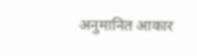अनुमानित आकार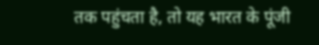तक पहुंचता है, तो यह भारत के पूंजी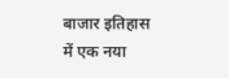बाजार इतिहास में एक नया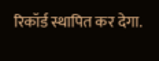रिकॉर्ड स्थापित कर देगा.